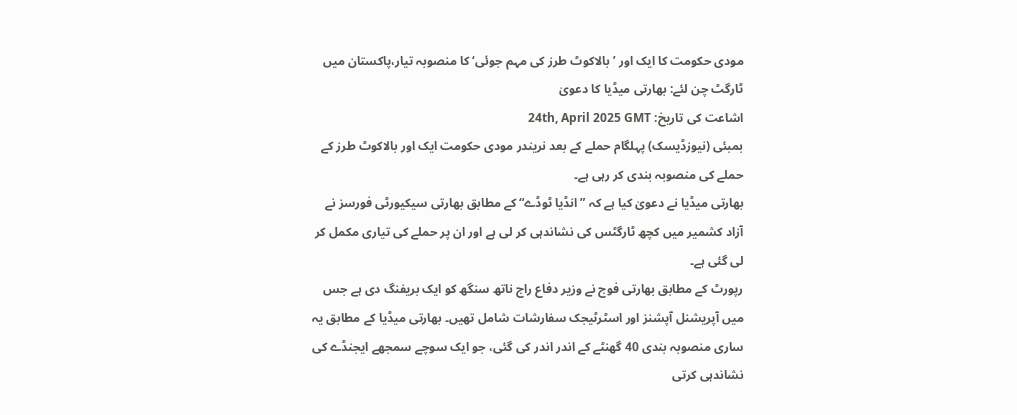مودی حکومت کا ایک اور ’بالاکوٹ طرز کی مہم جوئی‘ کا منصوبہ تیار،پاکستان میں ٹارگٹ چن لئے: بھارتی میڈیا کا دعویٰ
اشاعت کی تاریخ: 24th, April 2025 GMT
بمبئی (نیوزڈیسک) پہلگام حملے کے بعد نریندر مودی حکومت ایک اور بالاکوٹ طرز کے حملے کی منصوبہ بندی کر رہی ہے۔
بھارتی میڈیا نے دعویٰ کیا ہے کہ ”انڈیا ٹوڈے“ کے مطابق بھارتی سیکیورٹی فورسز نے آزاد کشمیر میں کچھ ٹارگٹس کی نشاندہی کر لی ہے اور ان پر حملے کی تیاری مکمل کر لی گئی ہے۔
رپورٹ کے مطابق بھارتی فوج نے وزیر دفاع راج ناتھ سنگھ کو ایک بریفنگ دی ہے جس میں آپریشنل آپشنز اور اسٹرٹیجک سفارشات شامل تھیں۔ بھارتی میڈیا کے مطابق یہ ساری منصوبہ بندی 40 گھنٹے کے اندر اندر کی گئی، جو ایک سوچے سمجھے ایجنڈے کی نشاندہی کرتی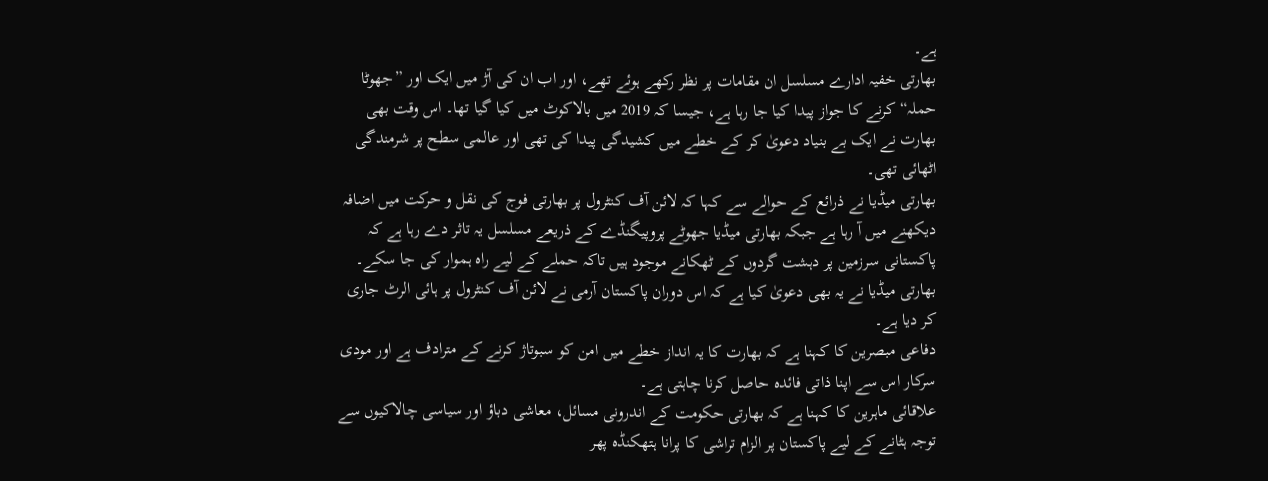ہے۔
بھارتی خفیہ ادارے مسلسل ان مقامات پر نظر رکھے ہوئے تھے، اور اب ان کی آڑ میں ایک اور ”جھوٹا حملہ“ کرنے کا جواز پیدا کیا جا رہا ہے، جیسا کہ 2019 میں بالاکوٹ میں کیا گیا تھا۔ اس وقت بھی بھارت نے ایک بے بنیاد دعویٰ کر کے خطے میں کشیدگی پیدا کی تھی اور عالمی سطح پر شرمندگی اٹھائی تھی۔
بھارتی میڈیا نے ذرائع کے حوالے سے کہا کہ لائن آف کنٹرول پر بھارتی فوج کی نقل و حرکت میں اضافہ دیکھنے میں آ رہا ہے جبکہ بھارتی میڈیا جھوٹے پروپیگنڈے کے ذریعے مسلسل یہ تاثر دے رہا ہے کہ پاکستانی سرزمین پر دہشت گردوں کے ٹھکانے موجود ہیں تاکہ حملے کے لیے راہ ہموار کی جا سکے۔
بھارتی میڈیا نے یہ بھی دعویٰ کیا ہے کہ اس دوران پاکستان آرمی نے لائن آف کنٹرول پر ہائی الرٹ جاری کر دیا ہے۔
دفاعی مبصرین کا کہنا ہے کہ بھارت کا یہ انداز خطے میں امن کو سبوتاژ کرنے کے مترادف ہے اور مودی سرکار اس سے اپنا ذاتی فائدہ حاصل کرنا چاہتی ہے۔
علاقائی ماہرین کا کہنا ہے کہ بھارتی حکومت کے اندرونی مسائل، معاشی دباؤ اور سیاسی چالاکیوں سے توجہ ہٹانے کے لیے پاکستان پر الزام تراشی کا پرانا ہتھکنڈہ پھر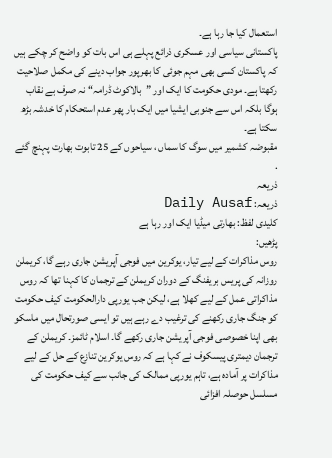استعمال کیا جا رہا ہے۔
پاکستانی سیاسی اور عسکری ذرائع پہلے ہی اس بات کو واضح کر چکے ہیں کہ پاکستان کسی بھی مہم جوئی کا بھرپور جواب دینے کی مکمل صلاحیت رکھتا ہے۔ مودی حکومت کا ایک اور ”بالاکوٹ ڈرامہ“ نہ صرف بے نقاب ہوگا بلکہ اس سے جنوبی ایشیا میں ایک بار پھر عدم استحکام کا خدشہ بڑھ سکتا ہے۔
مقبوضہ کشمیر میں سوگ کا سماں ، سیاحوں کے 25 تابوت بھارت پہنچ گئے
.
ذریعہ
ذریعہ: Daily Ausaf
کلیدی لفظ: بھارتی میڈیا ایک اور رہا ہے
پڑھیں:
روس مذاکرات کے لیے تیار، یوکرین میں فوجی آپریشن جاری رہے گا، کریملن
روزانہ کی پریس بریفنگ کے دوران کریملن کے ترجمان کا کہنا تھا کہ روس مذاکراتی عمل کے لیے کھلا ہے، لیکن جب یورپی دارالحکومت کیف حکومت کو جنگ جاری رکھنے کی ترغیب دے رہے ہیں تو ایسی صورتحال میں ماسکو بھی اپنا خصوصی فوجی آپریشن جاری رکھے گا۔ اسلام ٹائمز۔ کریملن کے ترجمان دیمتری پیسکوف نے کہا ہے کہ روس یوکرین تنازع کے حل کے لیے مذاکرات پر آمادہ ہے، تاہم یورپی ممالک کی جانب سے کیف حکومت کی مسلسل حوصلہ افزائی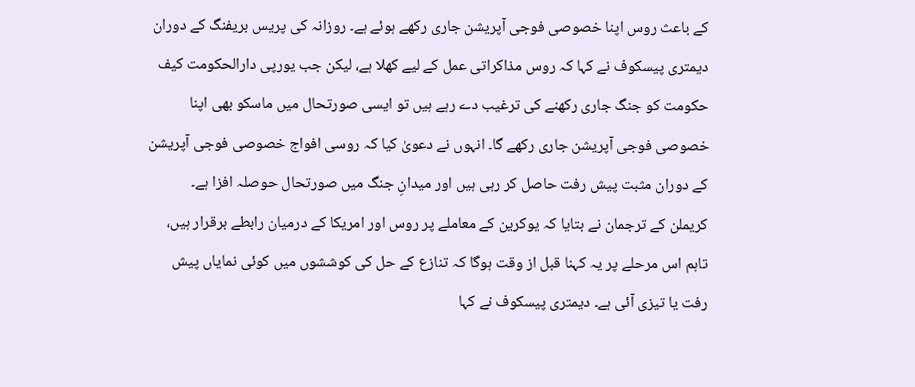کے باعث روس اپنا خصوصی فوجی آپریشن جاری رکھے ہوئے ہے۔ روزانہ کی پریس بریفنگ کے دوران دیمتری پیسکوف نے کہا کہ روس مذاکراتی عمل کے لیے کھلا ہے، لیکن جب یورپی دارالحکومت کیف حکومت کو جنگ جاری رکھنے کی ترغیب دے رہے ہیں تو ایسی صورتحال میں ماسکو بھی اپنا خصوصی فوجی آپریشن جاری رکھے گا۔ انہوں نے دعویٰ کیا کہ روسی افواج خصوصی فوجی آپریشن کے دوران مثبت پیش رفت حاصل کر رہی ہیں اور میدانِ جنگ میں صورتحال حوصلہ افزا ہے۔
کریملن کے ترجمان نے بتایا کہ یوکرین کے معاملے پر روس اور امریکا کے درمیان رابطے برقرار ہیں، تاہم اس مرحلے پر یہ کہنا قبل از وقت ہوگا کہ تنازع کے حل کی کوششوں میں کوئی نمایاں پیش رفت یا تیزی آئی ہے۔ دیمتری پیسکوف نے کہا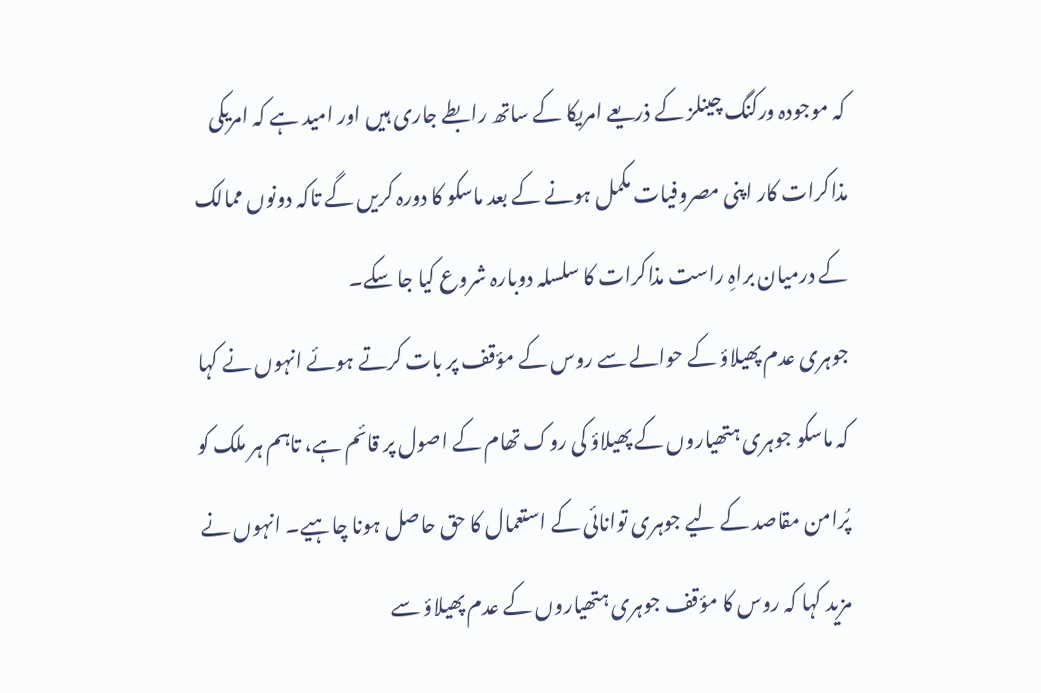کہ موجودہ ورکنگ چینلز کے ذریعے امریکا کے ساتھ رابطے جاری ہیں اور امید ہے کہ امریکی مذاکرات کار اپنی مصروفیات مکمل ہونے کے بعد ماسکو کا دورہ کریں گے تاکہ دونوں ممالک کے درمیان براہِ راست مذاکرات کا سلسلہ دوبارہ شروع کیا جا سکے۔
جوہری عدم پھیلاؤ کے حوالے سے روس کے مؤقف پر بات کرتے ہوئے انہوں نے کہا کہ ماسکو جوہری ہتھیاروں کے پھیلاؤ کی روک تھام کے اصول پر قائم ہے، تاہم ہر ملک کو پُرامن مقاصد کے لیے جوہری توانائی کے استعمال کا حق حاصل ہونا چاہیے۔ انہوں نے مزید کہا کہ روس کا مؤقف جوہری ہتھیاروں کے عدم پھیلاؤ سے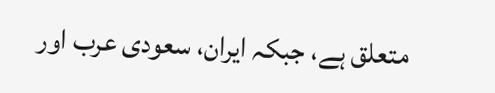متعلق ہے، جبکہ ایران، سعودی عرب اور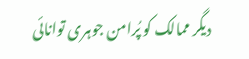دیگر ممالک کو پُرامن جوہری توانائی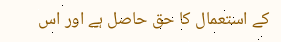کے استعمال کا حق حاصل ہے اور اس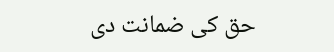حق کی ضمانت دی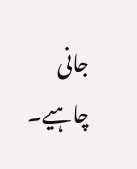جانی چاہیے۔